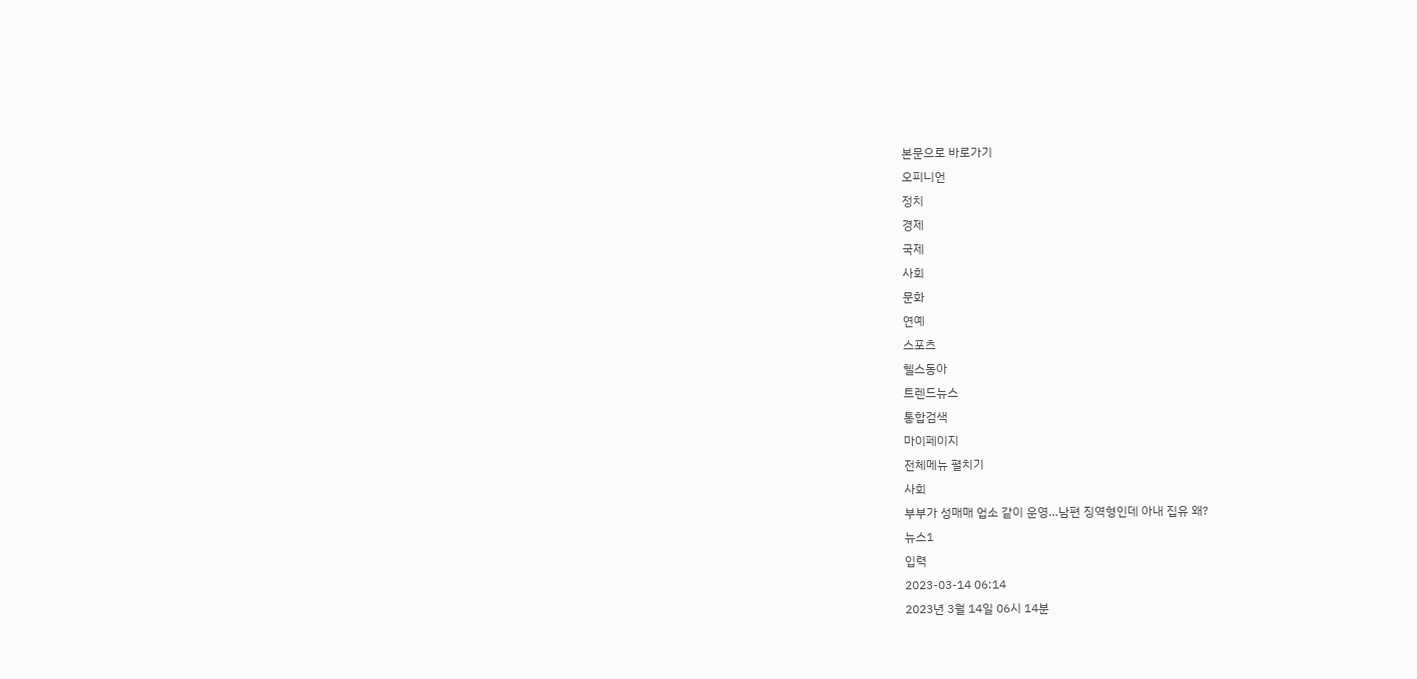본문으로 바로가기
오피니언
정치
경제
국제
사회
문화
연예
스포츠
헬스동아
트렌드뉴스
통합검색
마이페이지
전체메뉴 펼치기
사회
부부가 성매매 업소 같이 운영…남편 징역형인데 아내 집유 왜?
뉴스1
입력
2023-03-14 06:14
2023년 3월 14일 06시 14분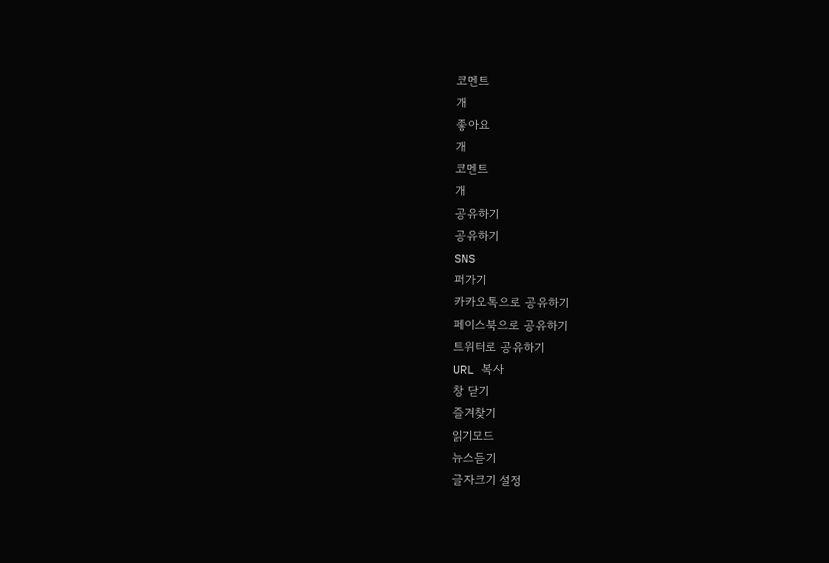코멘트
개
좋아요
개
코멘트
개
공유하기
공유하기
SNS
퍼가기
카카오톡으로 공유하기
페이스북으로 공유하기
트위터로 공유하기
URL 복사
창 닫기
즐겨찾기
읽기모드
뉴스듣기
글자크기 설정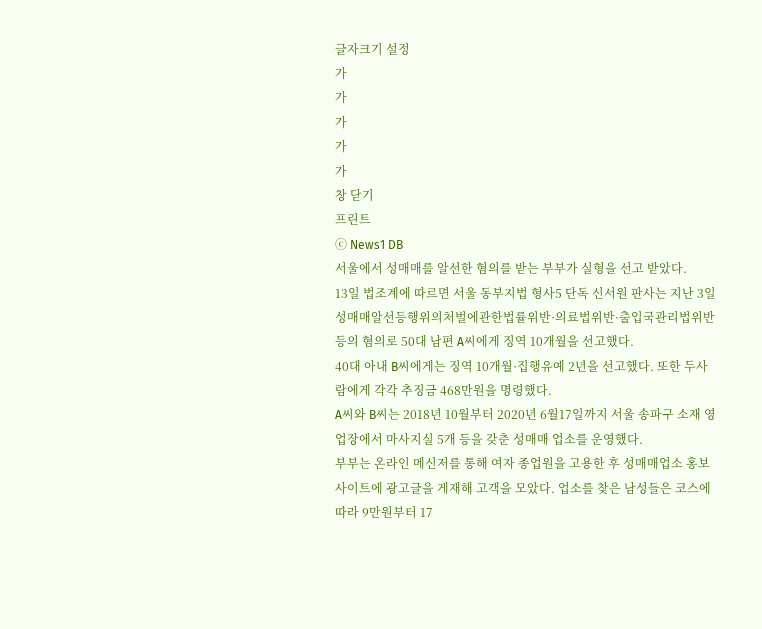글자크기 설정
가
가
가
가
가
창 닫기
프린트
ⓒ News1 DB
서울에서 성매매를 알선한 혐의를 받는 부부가 실형을 선고 받았다.
13일 법조계에 따르면 서울 동부지법 형사5 단독 신서원 판사는 지난 3일 성매매알선등행위의처벌에관한법률위반·의료법위반·출입국관리법위반 등의 혐의로 50대 남편 A씨에게 징역 10개월을 선고했다.
40대 아내 B씨에게는 징역 10개월·집행유예 2년을 선고했다. 또한 두사람에게 각각 추징금 468만원을 명령했다.
A씨와 B씨는 2018년 10월부터 2020년 6월17일까지 서울 송파구 소재 영업장에서 마사지실 5개 등을 갖춘 성매매 업소를 운영했다.
부부는 온라인 메신저를 통해 여자 종업원을 고용한 후 성매매업소 홍보 사이트에 광고글을 게재해 고객을 모았다. 업소를 찾은 남성들은 코스에 따라 9만원부터 17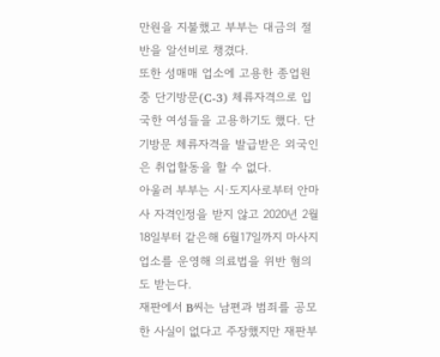만원을 지불했고 부부는 대금의 절반을 알선비로 챙겼다.
또한 성매매 업소에 고용한 종업원 중 단기방문(C-3) 체류자격으로 입국한 여성들을 고용하기도 했다. 단기방문 체류자격을 발급받은 외국인은 취업할동을 할 수 없다.
아울러 부부는 시·도지사로부터 안마사 자격인정을 받지 않고 2020년 2월18일부터 같은해 6월17일까지 마사지 업소를 운영해 의료법을 위반 혐의도 받는다.
재판에서 B씨는 남편과 범죄를 공모한 사실이 없다고 주장했지만 재판부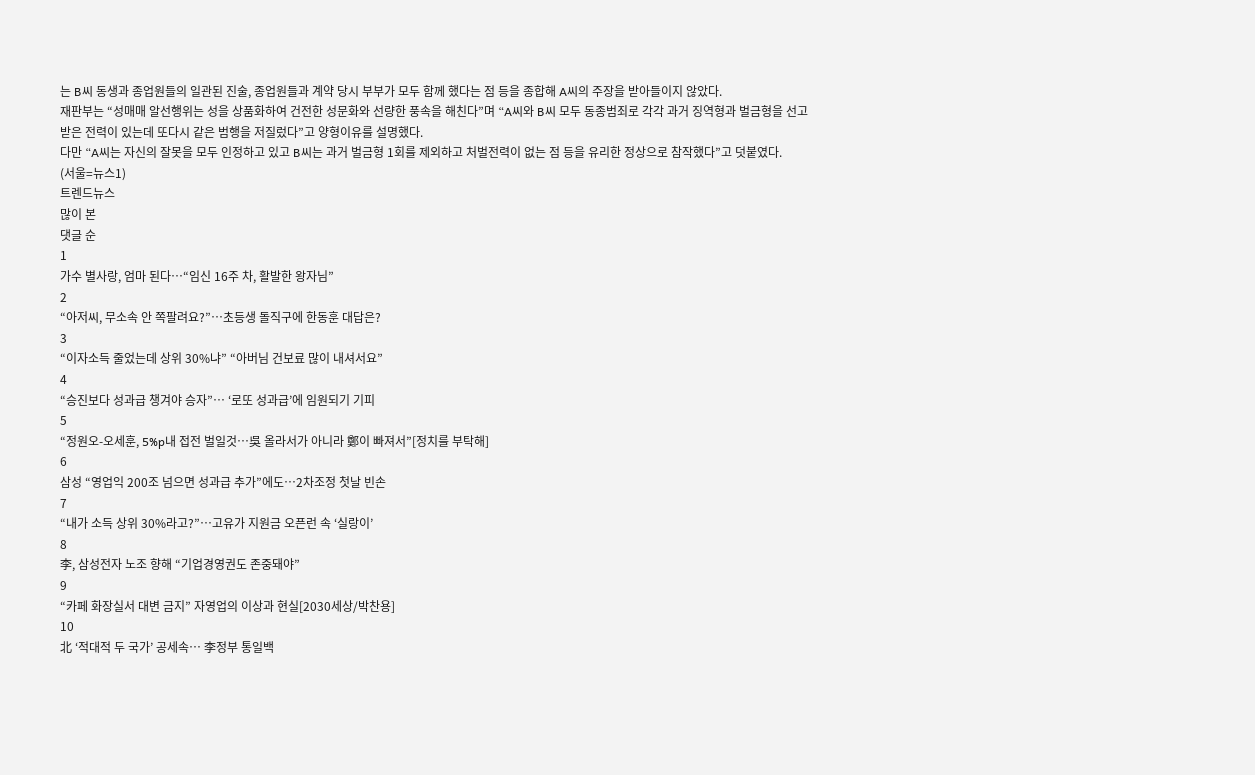는 B씨 동생과 종업원들의 일관된 진술, 종업원들과 계약 당시 부부가 모두 함께 했다는 점 등을 종합해 A씨의 주장을 받아들이지 않았다.
재판부는 “성매매 알선행위는 성을 상품화하여 건전한 성문화와 선량한 풍속을 해친다”며 “A씨와 B씨 모두 동종범죄로 각각 과거 징역형과 벌금형을 선고받은 전력이 있는데 또다시 같은 범행을 저질렀다”고 양형이유를 설명했다.
다만 “A씨는 자신의 잘못을 모두 인정하고 있고 B씨는 과거 벌금형 1회를 제외하고 처벌전력이 없는 점 등을 유리한 정상으로 참작했다”고 덧붙였다.
(서울=뉴스1)
트렌드뉴스
많이 본
댓글 순
1
가수 별사랑, 엄마 된다…“임신 16주 차, 활발한 왕자님”
2
“아저씨, 무소속 안 쪽팔려요?”…초등생 돌직구에 한동훈 대답은?
3
“이자소득 줄었는데 상위 30%냐” “아버님 건보료 많이 내셔서요”
4
“승진보다 성과급 챙겨야 승자”… ‘로또 성과급’에 임원되기 기피
5
“정원오-오세훈, 5%p내 접전 벌일것…吳 올라서가 아니라 鄭이 빠져서”[정치를 부탁해]
6
삼성 “영업익 200조 넘으면 성과급 추가”에도…2차조정 첫날 빈손
7
“내가 소득 상위 30%라고?”…고유가 지원금 오픈런 속 ‘실랑이’
8
李, 삼성전자 노조 향해 “기업경영권도 존중돼야”
9
“카페 화장실서 대변 금지” 자영업의 이상과 현실[2030세상/박찬용]
10
北 ‘적대적 두 국가’ 공세속… 李정부 통일백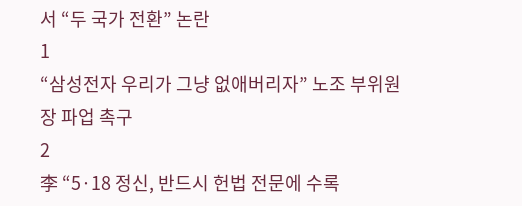서 “두 국가 전환” 논란
1
“삼성전자 우리가 그냥 없애버리자” 노조 부위원장 파업 촉구
2
李 “5·18 정신, 반드시 헌법 전문에 수록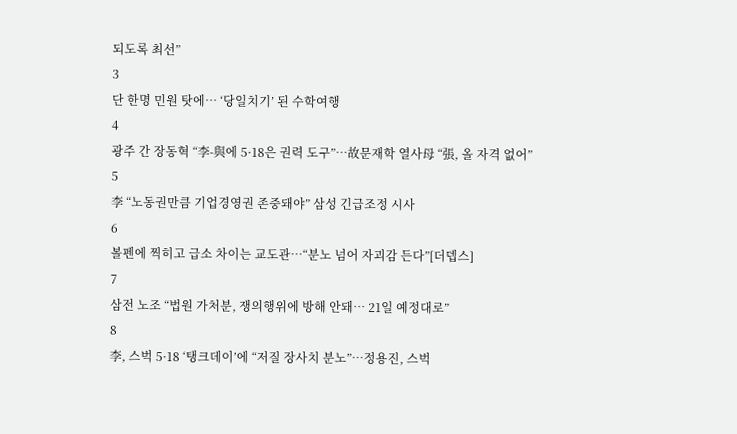되도록 최선”
3
단 한명 민원 탓에… ‘당일치기’ 된 수학여행
4
광주 간 장동혁 “李-與에 5·18은 권력 도구”…故문재학 열사母 “張, 올 자격 없어”
5
李 “노동권만큼 기업경영권 존중돼야” 삼성 긴급조정 시사
6
볼펜에 찍히고 급소 차이는 교도관…“분노 넘어 자괴감 든다”[더뎁스]
7
삼전 노조 “법원 가처분, 쟁의행위에 방해 안돼… 21일 예정대로”
8
李, 스벅 5·18 ‘탱크데이’에 “저질 장사치 분노”…정용진, 스벅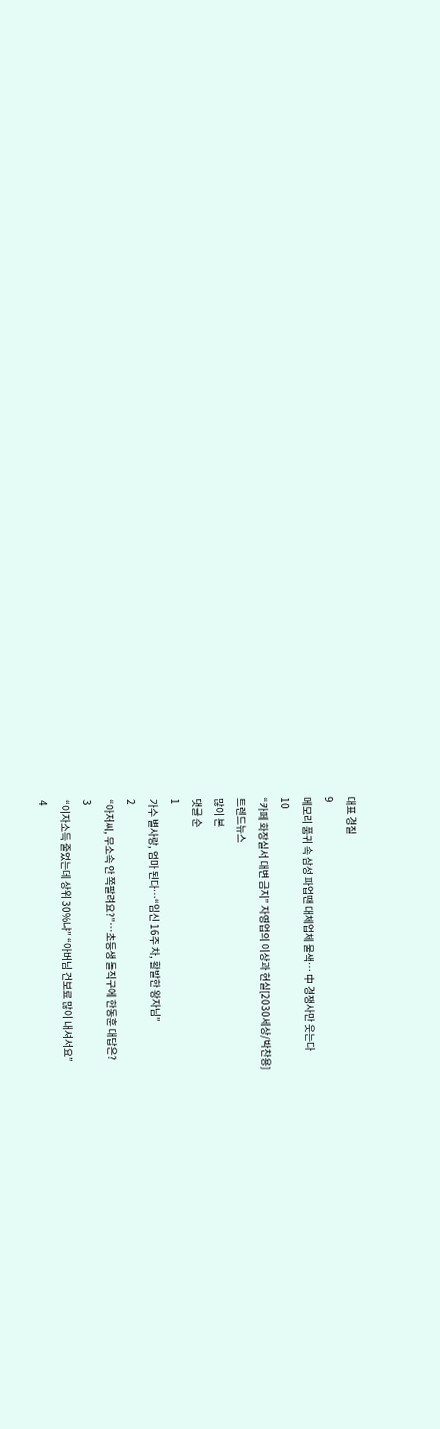대표 경질
9
메모리 품귀 속 삼성 파업땐 대체업체 물색… 中 경쟁사만 웃는다
10
“카페 화장실서 대변 금지” 자영업의 이상과 현실[2030세상/박찬용]
트렌드뉴스
많이 본
댓글 순
1
가수 별사랑, 엄마 된다…“임신 16주 차, 활발한 왕자님”
2
“아저씨, 무소속 안 쪽팔려요?”…초등생 돌직구에 한동훈 대답은?
3
“이자소득 줄었는데 상위 30%냐” “아버님 건보료 많이 내셔서요”
4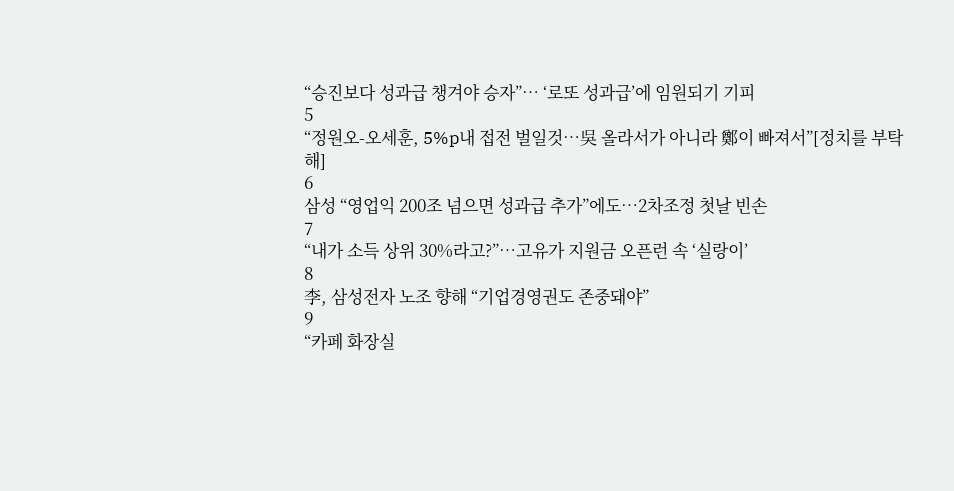“승진보다 성과급 챙겨야 승자”… ‘로또 성과급’에 임원되기 기피
5
“정원오-오세훈, 5%p내 접전 벌일것…吳 올라서가 아니라 鄭이 빠져서”[정치를 부탁해]
6
삼성 “영업익 200조 넘으면 성과급 추가”에도…2차조정 첫날 빈손
7
“내가 소득 상위 30%라고?”…고유가 지원금 오픈런 속 ‘실랑이’
8
李, 삼성전자 노조 향해 “기업경영권도 존중돼야”
9
“카페 화장실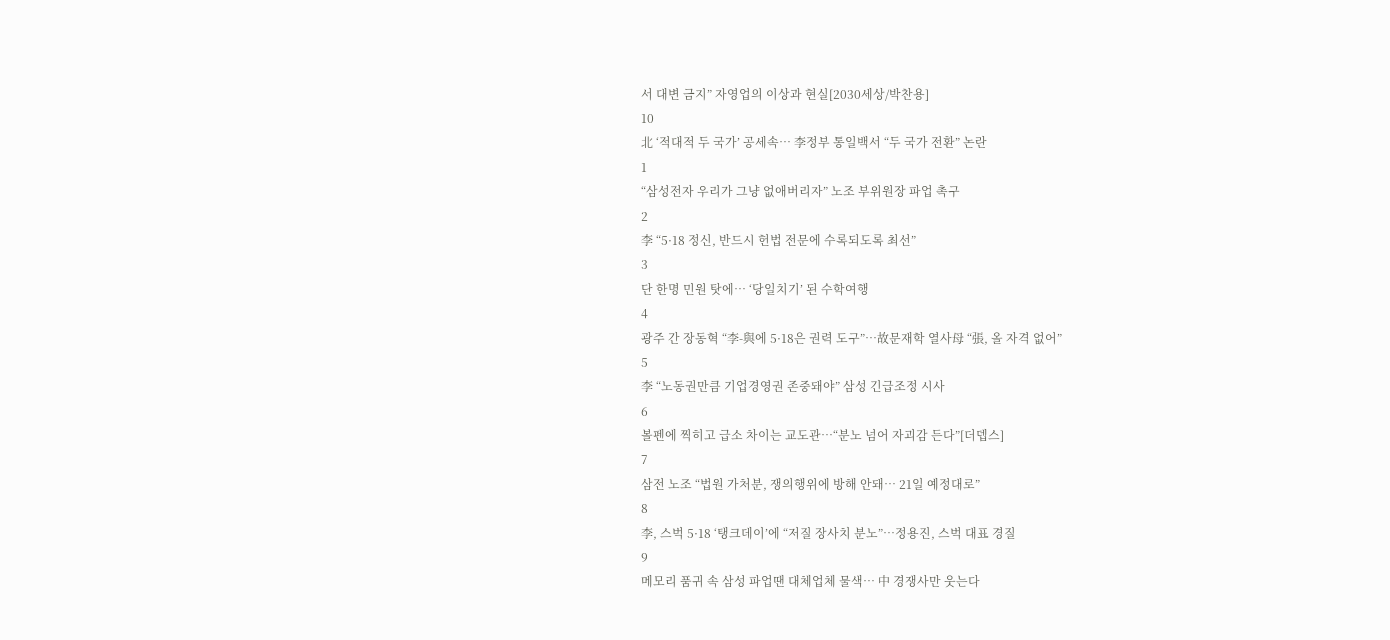서 대변 금지” 자영업의 이상과 현실[2030세상/박찬용]
10
北 ‘적대적 두 국가’ 공세속… 李정부 통일백서 “두 국가 전환” 논란
1
“삼성전자 우리가 그냥 없애버리자” 노조 부위원장 파업 촉구
2
李 “5·18 정신, 반드시 헌법 전문에 수록되도록 최선”
3
단 한명 민원 탓에… ‘당일치기’ 된 수학여행
4
광주 간 장동혁 “李-與에 5·18은 권력 도구”…故문재학 열사母 “張, 올 자격 없어”
5
李 “노동권만큼 기업경영권 존중돼야” 삼성 긴급조정 시사
6
볼펜에 찍히고 급소 차이는 교도관…“분노 넘어 자괴감 든다”[더뎁스]
7
삼전 노조 “법원 가처분, 쟁의행위에 방해 안돼… 21일 예정대로”
8
李, 스벅 5·18 ‘탱크데이’에 “저질 장사치 분노”…정용진, 스벅 대표 경질
9
메모리 품귀 속 삼성 파업땐 대체업체 물색… 中 경쟁사만 웃는다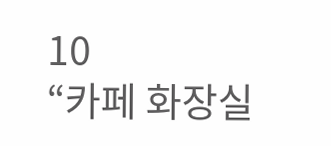10
“카페 화장실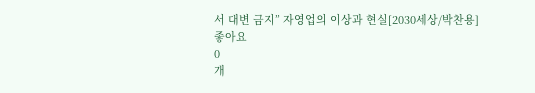서 대변 금지” 자영업의 이상과 현실[2030세상/박찬용]
좋아요
0
개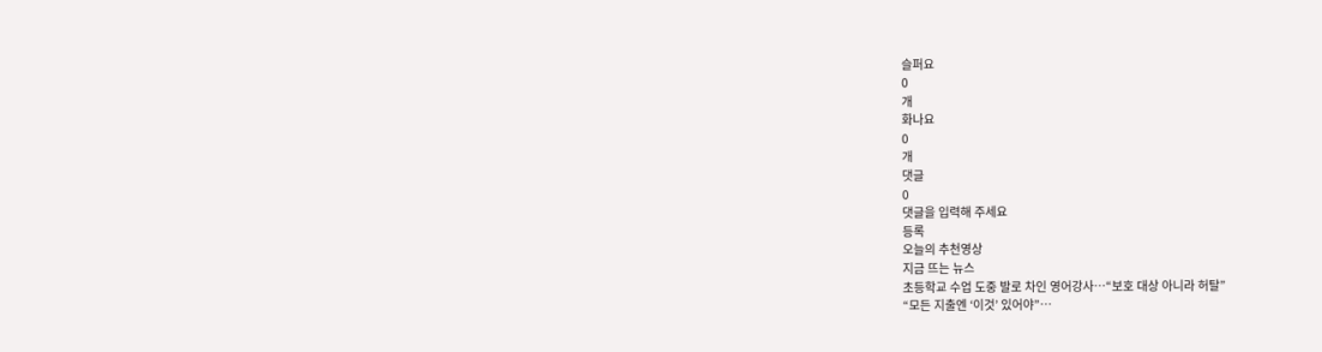슬퍼요
0
개
화나요
0
개
댓글
0
댓글을 입력해 주세요
등록
오늘의 추천영상
지금 뜨는 뉴스
초등학교 수업 도중 발로 차인 영어강사…“보호 대상 아니라 허탈”
“모든 지출엔 ‘이것’ 있어야”…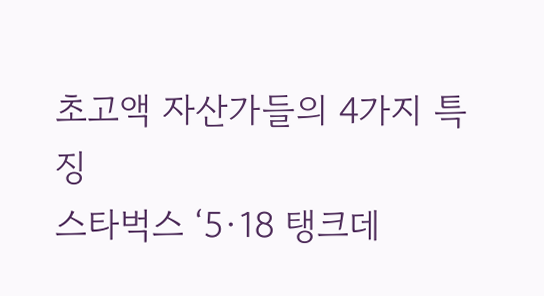초고액 자산가들의 4가지 특징
스타벅스 ‘5·18 탱크데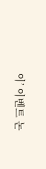이’ 이벤트 논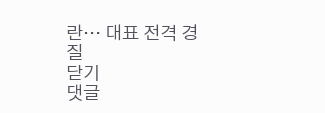란… 대표 전격 경질
닫기
댓글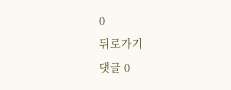0
뒤로가기
댓글 0